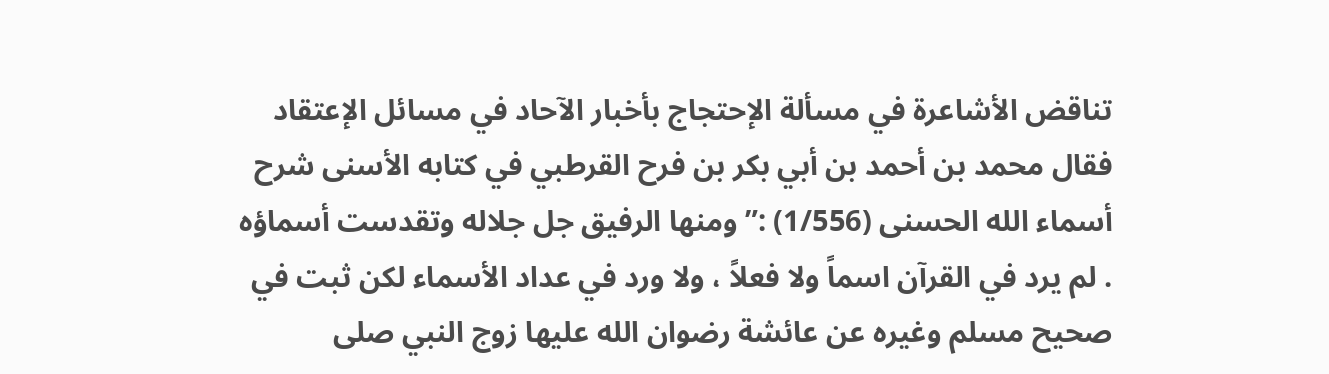تناقض الأشاعرة في مسألة الإحتجاج بأخبار الآحاد في مسائل الإعتقاد
فقال محمد بن أحمد بن أبي بكر بن فرح القرطبي في كتابه الأسنى شرح أسماء الله الحسنى (1/556) :” ومنها الرفيق جل جلاله وتقدست أسماؤه . لم يرد في القرآن اسماً ولا فعلاً ، ولا ورد في عداد الأسماء لكن ثبت في صحيح مسلم وغيره عن عائشة رضوان الله عليها زوج النبي صلى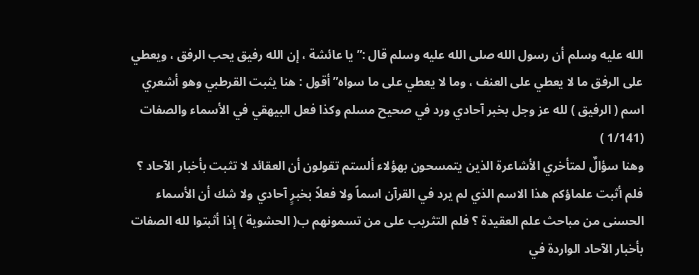الله عليه وسلم أن رسول الله صلى الله عليه وسلم قال :” يا عائشة ، إن الله رفيق يحب الرفق ، ويعطي على الرفق ما لا يعطي على العنف ، وما لا يعطي على ما سواه” أقول : هنا يثبت القرطبي وهو أشعري اسم ( الرفيق ) لله عز وجل بخبر آحادي ورد في صحيح مسلم وكذا فعل البيهقي في الأسماء والصفات (1/141 )
وهنا سؤالٌ لمتأخري الأشاعرة الذين يتمسحون بهؤلاء ألستم تقولون أن العقائد لا تثبت بأخبار الآحاد ؟ فلم أثبت علماؤكم هذا الاسم الذي لم يرد في القرآن اسماً ولا فعلاً بخبرٍ آحادي ولا شك أن الأسماء الحسنى من مباحث علم العقيدة ؟ فلم التثريب على من تسمونهم ب( الحشوية ) إذا أثبتوا لله الصفات بأخبار الآحاد الواردة في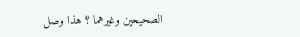الصحيحين وغيرهما ؟ هذا وصل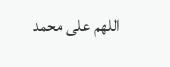اللهم على محمد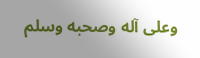وعلى آله وصحبه وسلم